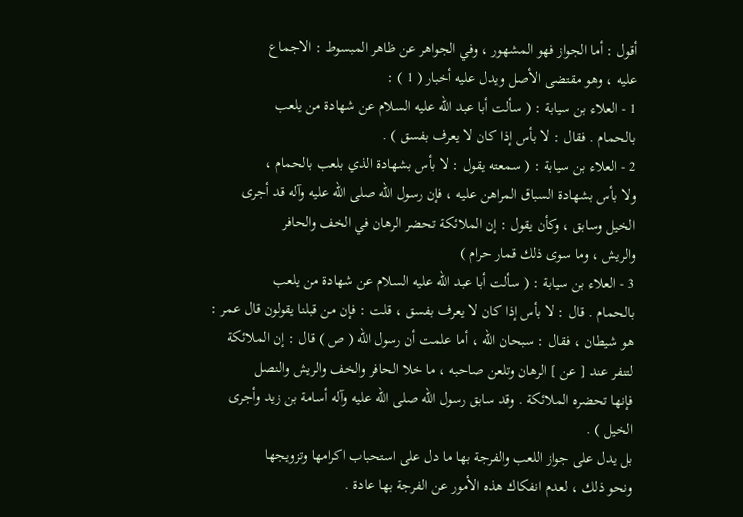أقول : أما الجواز فهو المشهور ، وفي الجواهر عن ظاهر المبسوط : الاجماع
عليه ، وهو مقتضى الأصل ويدل عليه أخبار ( 1 ) :
1 - العلاء بن سيابة : ( سألت أبا عبد الله عليه السلام عن شهادة من يلعب
بالحمام . فقال : لا بأس إذا كان لا يعرف بفسق ) .
2 - العلاء بن سيابة : ( سمعته يقول : لا بأس بشهادة الذي بلعب بالحمام ،
ولا بأس بشهادة السباق المراهن عليه ، فإن رسول الله صلى الله عليه وآله قد أجرى
الخيل وسابق ، وكأن يقول : إن الملائكة تحضر الرهان في الخف والحافر
والريش ، وما سوى ذلك قمار حرام )
3 - العلاء بن سيابة : ( سألت أبا عبد الله عليه السلام عن شهادة من يلعب
بالحمام . قال : لا بأس إذا كان لا يعرف بفسق ، قلت : فإن من قبلنا يقولون قال عمر :
هو شيطان ، فقال : سبحان الله ، أما علمت أن رسول الله ( ص ) قال : إن الملائكة
لتنفر عند [ عن ] الرهان وتلعن صاحبه ، ما خلا الحافر والخف والريش والنصل
فإنها تحضره الملائكة . وقد سابق رسول الله صلى الله عليه وآله أسامة بن زيد وأجرى
الخيل ) .
بل يدل على جواز اللعب والفرجة بها ما دل على استحباب اكرامها وتزويجها
ونحو ذلك ، لعدم انفكاك هذه الأمور عن الفرجة بها عادة .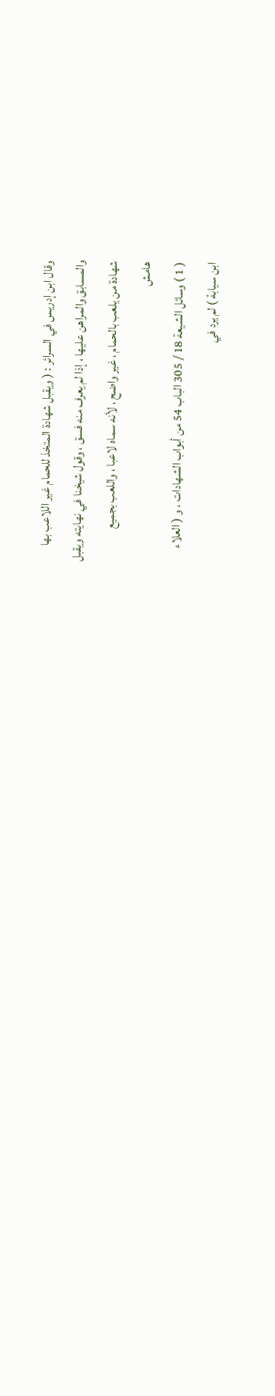وقال ابن إدريس في السرائر : ( ويقبل شهادة المتخذ للحمام غير اللاعب بها
والمسابق والمراهن عليها ، إذا لم يعرف منه فسق ، وقول شيخنا في نهايته ويقبل
شهادة من يلعب بالحمام ، غير واضح ، لأنه سماه لاعبا ، واللعب بجميع
هامش
( 1 ) وسائل الشيعة 18 / 305 الباب 54 من أبواب الشهادات ، و ( العلاء
ابن سيابة ) لم يرد في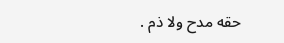حقه مدح ولا ذم .